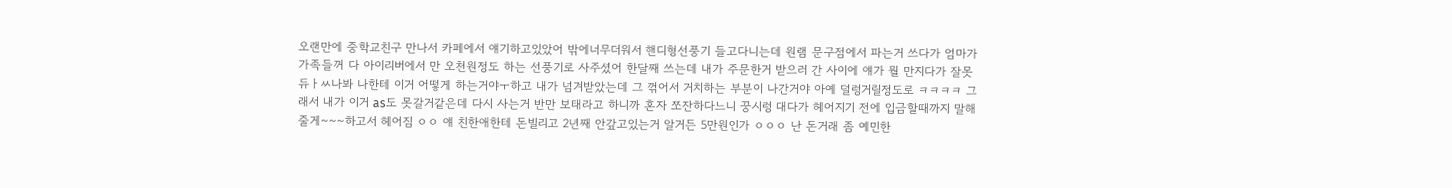오랜만에 중학교친구 만나서 카페에서 얘기하고있았어 밖에너무더워서 핸디형선풍기 들고다니는데 원램 문구점에서 파는거 쓰다가 엄마가 가족들꺼 다 아이리버에서 만 오천원정도 하는 선풍기로 사주셨어 한달째 쓰는데 내가 주문한거 받으러 간 사이에 얘가 뭘 만지다가 잘못듀ㅏㅆ나봐 나한테 이거 어떻게 하는거야ㅜ하고 내가 넘겨받았는데 그 꺾어서 거치하는 부분이 나간거야 아예 덜렁거릴정도로 ㅋㅋㅋㅋ 그래서 내가 이거 as도 못갈거같은데 다시 사는거 반만 보태라고 하니까 혼자 쪼잔하다느니 꿍시렁 대다가 헤어지기 전에 입금할때까지 말해줄게~~~하고서 헤어짐 ㅇㅇ 얘 친한애한테 돈빌리고 2년째 안갚고있는거 알거든 5만원인가 ㅇㅇㅇ 난 돈거래 좀 예민한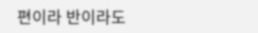편이라 반이라도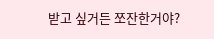받고 싶거든 쪼잔한거야?